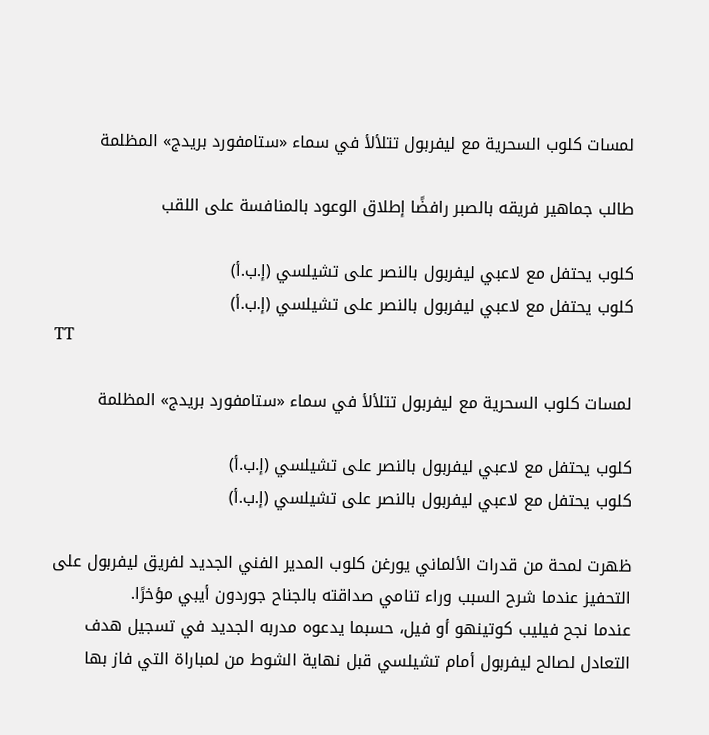لمسات كلوب السحرية مع ليفربول تتلألأ في سماء «ستامفورد بريدج» المظلمة

طالب جماهير فريقه بالصبر رافضًا إطلاق الوعود بالمنافسة على اللقب

كلوب يحتفل مع لاعبي ليفربول بالنصر على تشيلسي (إ.ب.أ)
كلوب يحتفل مع لاعبي ليفربول بالنصر على تشيلسي (إ.ب.أ)
TT

لمسات كلوب السحرية مع ليفربول تتلألأ في سماء «ستامفورد بريدج» المظلمة

كلوب يحتفل مع لاعبي ليفربول بالنصر على تشيلسي (إ.ب.أ)
كلوب يحتفل مع لاعبي ليفربول بالنصر على تشيلسي (إ.ب.أ)

ظهرت لمحة من قدرات الألماني يورغن كلوب المدير الفني الجديد لفريق ليفربول على التحفيز عندما شرح السبب وراء تنامي صداقته بالجناح جوردون أيبي مؤخرًا.
عندما نجح فيليب كوتينهو أو فيل، حسبما يدعوه مدربه الجديد في تسجيل هدف التعادل لصالح ليفربول أمام تشيلسي قبل نهاية الشوط من لمباراة التي فاز بها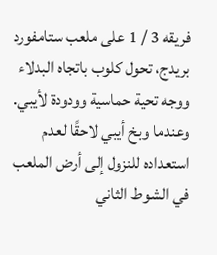فريقه 3 / 1 على ملعب ستامفورد بريدج، تحول كلوب باتجاه البدلاء ووجه تحية حماسية وودودة لأيبي. وعندما وبخ أيبي لاحقًا لعدم استعداده للنزول إلى أرض الملعب في الشوط الثاني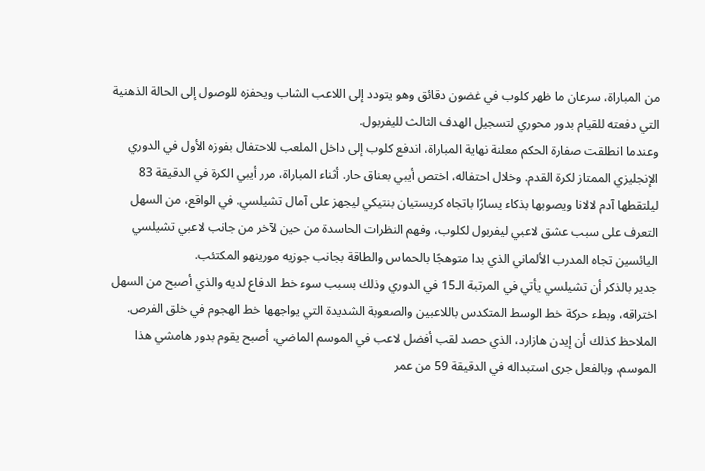من المباراة، سرعان ما ظهر كلوب في غضون دقائق وهو يتودد إلى اللاعب الشاب ويحفزه للوصول إلى الحالة الذهنية التي دفعته للقيام بدور محوري لتسجيل الهدف الثالث لليفربول.
وعندما انطلقت صفارة الحكم معلنة نهاية المباراة، اندفع كلوب إلى داخل الملعب للاحتفال بفوزه الأول في الدوري الإنجليزي الممتاز لكرة القدم. وخلال احتفاله، اختص أيبي بعناق حار. أثناء المباراة، مرر أيبي الكرة في الدقيقة 83 ليلتقطها آدم لالانا ويصوبها بذكاء يسارًا باتجاه كريستيان بنتيكي ليجهز على آمال تشيلسي. في الواقع، من السهل التعرف على سبب عشق لاعبي ليفربول لكلوب، وفهم النظرات الحاسدة من حين لآخر من جانب لاعبي تشيلسي اليائسين تجاه المدرب الألماني الذي بدا متوهجًا بالحماس والطاقة بجانب جوزيه مورينهو المكتئب.
جدير بالذكر أن تشيلسي يأتي في المرتبة الـ15 في الدوري وذلك بسبب سوء خط الدفاع لديه والذي أصبح من السهل اختراقه، وبطء حركة خط الوسط المتكدس باللاعبين والصعوبة الشديدة التي يواجهها خط الهجوم في خلق الفرص. الملاحظ كذلك أن إيدن هازارد، الذي حصد لقب أفضل لاعب في الموسم الماضي، أصبح يقوم بدور هامشي هذا الموسم، وبالفعل جرى استبداله في الدقيقة 59 من عمر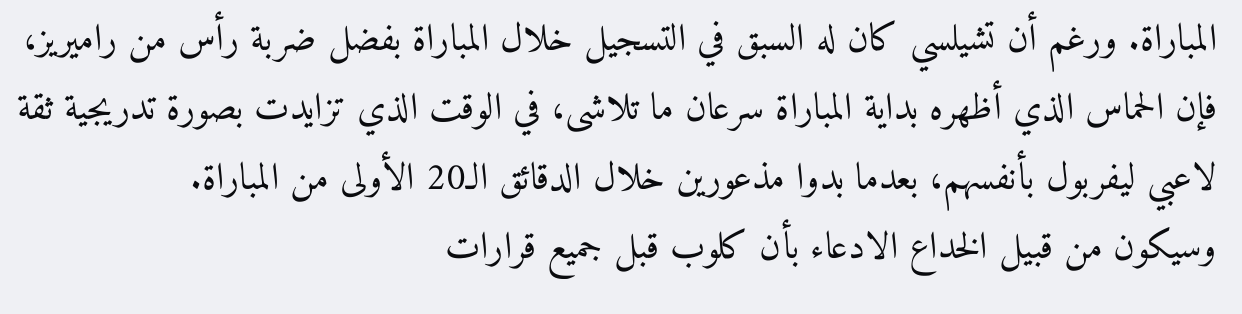المباراة. ورغم أن تشيلسي كان له السبق في التسجيل خلال المباراة بفضل ضربة رأس من راميريز، فإن الحماس الذي أظهره بداية المباراة سرعان ما تلاشى، في الوقت الذي تزايدت بصورة تدريجية ثقة لاعبي ليفربول بأنفسهم، بعدما بدوا مذعورين خلال الدقائق الـ20 الأولى من المباراة.
وسيكون من قبيل الخداع الادعاء بأن كلوب قبل جميع قرارات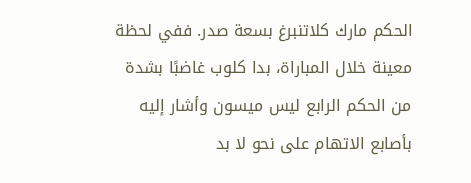الحكم مارك كلاتنبرغ بسعة صدر. ففي لحظة معينة خلال المباراة، بدا كلوب غاضبًا بشدة من الحكم الرابع ليس ميسون وأشار إليه بأصابع الاتهام على نحو لا بد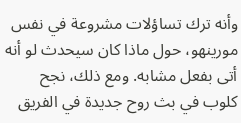وأنه ترك تساؤلات مشروعة في نفس مورينهو، حول ماذا كان سيحدث لو أنه أتى بفعل مشابه. ومع ذلك، نجح كلوب في بث روح جديدة في الفريق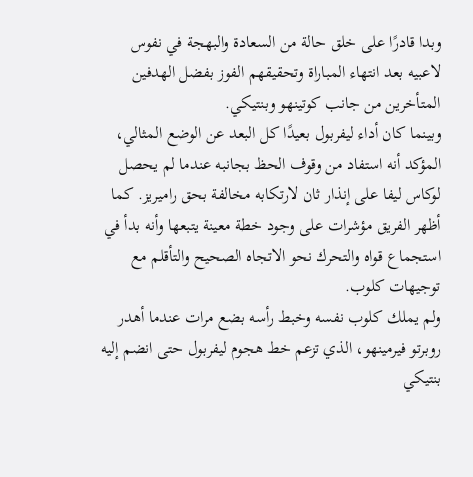وبدا قادرًا على خلق حالة من السعادة والبهجة في نفوس لاعبيه بعد انتهاء المباراة وتحقيقهم الفوز بفضل الهدفين المتأخرين من جانب كوتينهو وبنتيكي.
وبينما كان أداء ليفربول بعيدًا كل البعد عن الوضع المثالي، المؤكد أنه استفاد من وقوف الحظ بجانبه عندما لم يحصل لوكاس ليفا على إنذار ثان لارتكابه مخالفة بحق راميريز. كما أظهر الفريق مؤشرات على وجود خطة معينة يتبعها وأنه بدأ في استجماع قواه والتحرك نحو الاتجاه الصحيح والتأقلم مع توجيهات كلوب.
ولم يملك كلوب نفسه وخبط رأسه بضع مرات عندما أهدر روبرتو فيرمينهو، الذي تزعم خط هجوم ليفربول حتى انضم إليه بنتيكي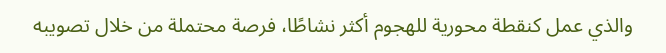والذي عمل كنقطة محورية للهجوم أكثر نشاطًا، فرصة محتملة من خلال تصويبه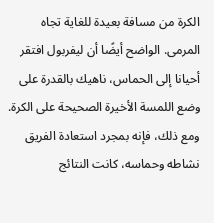الكرة من مسافة بعيدة للغاية تجاه المرمى. الواضح أيضًا أن ليفربول افتقر أحيانا إلى الحماس، ناهيك بالقدرة على وضع اللمسة الأخيرة الصحيحة على الكرة. ومع ذلك، فإنه بمجرد استعادة الفريق نشاطه وحماسه، كانت النتائج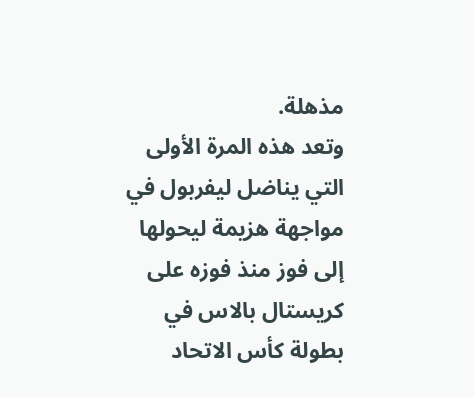مذهلة.
وتعد هذه المرة الأولى التي يناضل ليفربول في مواجهة هزيمة ليحولها إلى فوز منذ فوزه على كريستال بالاس في بطولة كأس الاتحاد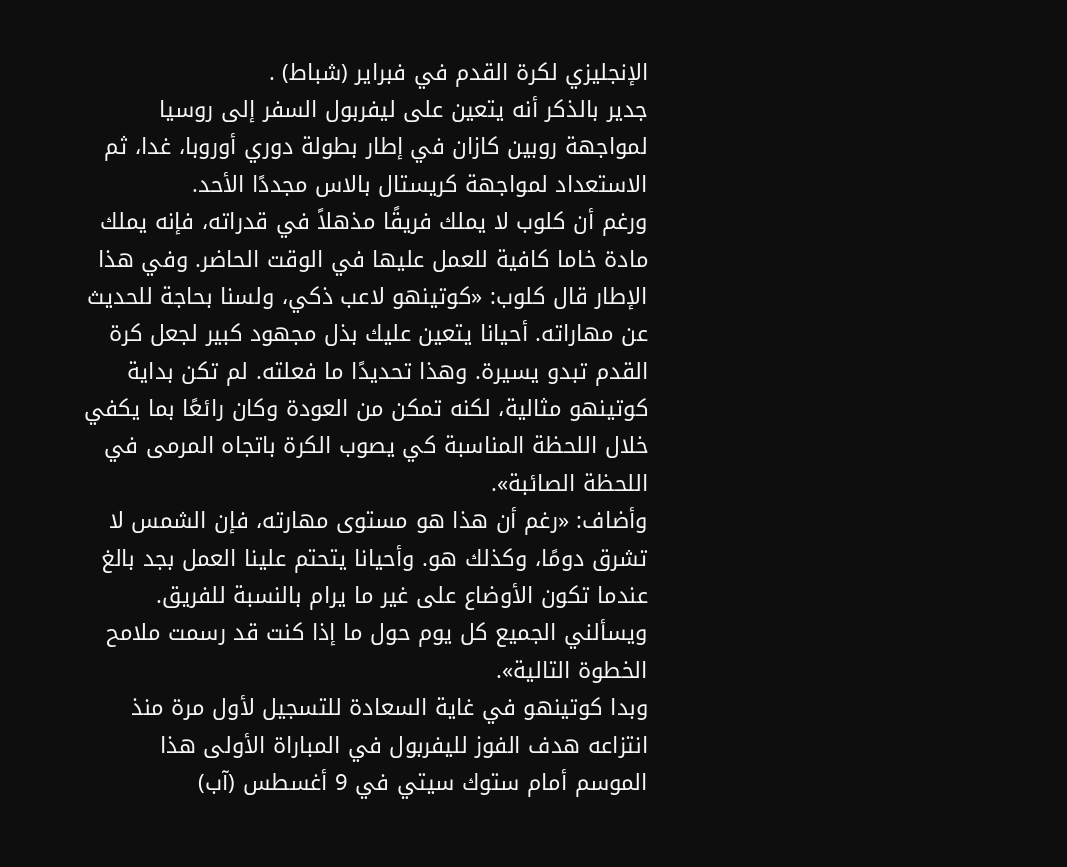الإنجليزي لكرة القدم في فبراير (شباط) .
جدير بالذكر أنه يتعين على ليفربول السفر إلى روسيا لمواجهة روبين كازان في إطار بطولة دوري أوروبا، غدا، ثم الاستعداد لمواجهة كريستال بالاس مجددًا الأحد.
ورغم أن كلوب لا يملك فريقًا مذهلاً في قدراته، فإنه يملك مادة خاما كافية للعمل عليها في الوقت الحاضر. وفي هذا الإطار قال كلوب: «كوتينهو لاعب ذكي، ولسنا بحاجة للحديث عن مهاراته. أحيانا يتعين عليك بذل مجهود كبير لجعل كرة القدم تبدو يسيرة. وهذا تحديدًا ما فعلته. لم تكن بداية كوتينهو مثالية، لكنه تمكن من العودة وكان رائعًا بما يكفي خلال اللحظة المناسبة كي يصوب الكرة باتجاه المرمى في اللحظة الصائبة».
وأضاف: «رغم أن هذا هو مستوى مهارته، فإن الشمس لا تشرق دومًا، وكذلك هو. وأحيانا يتحتم علينا العمل بجد بالغ عندما تكون الأوضاع على غير ما يرام بالنسبة للفريق. ويسألني الجميع كل يوم حول ما إذا كنت قد رسمت ملامح الخطوة التالية».
وبدا كوتينهو في غاية السعادة للتسجيل لأول مرة منذ انتزاعه هدف الفوز لليفربول في المباراة الأولى هذا الموسم أمام ستوك سيتي في 9 أغسطس (آب)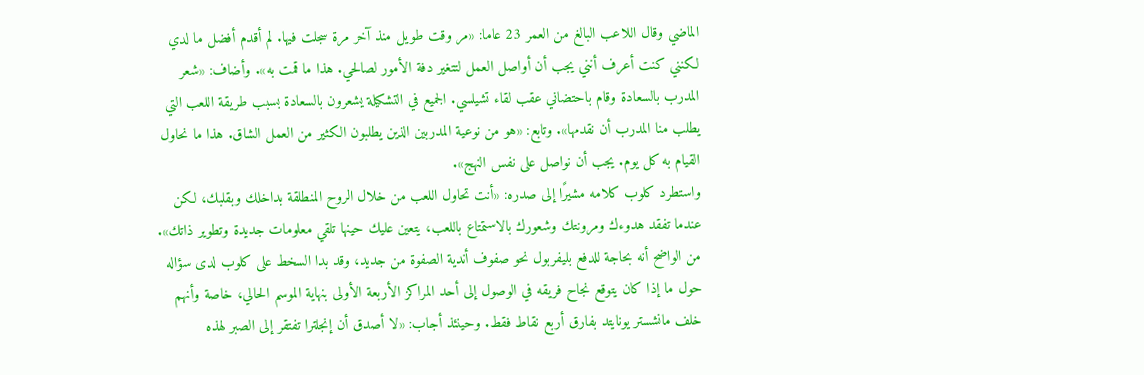الماضي وقال اللاعب البالغ من العمر 23 عاما: «مر وقت طويل منذ آخر مرة سجلت فيها. لم أقدم أفضل ما لدي لكنني كنت أعرف أنني يجب أن أواصل العمل لتتغير دفة الأمور لصالحي. هذا ما قمت به». وأضاف: «شعر المدرب بالسعادة وقام باحتضاني عقب لقاء تشيلسي. الجميع في التشكيلة يشعرون بالسعادة بسبب طريقة اللعب التي يطلب منا المدرب أن نقدمها». وتابع: «هو من نوعية المدربين الذين يطلبون الكثير من العمل الشاق. هذا ما نحاول القيام به كل يوم. يجب أن نواصل على نفس النهج».
واستطرد كلوب كلامه مشيرًا إلى صدره: «أنت تحاول اللعب من خلال الروح المنطلقة بداخلك وبقلبك، لكن عندما تفقد هدوءك ومرونتك وشعورك بالاستمتاع باللعب، يتعين عليك حينها تلقي معلومات جديدة وتطوير ذاتك».
من الواضح أنه بحاجة للدفع بليفربول نحو صفوف أندية الصفوة من جديد، وقد بدا السخط على كلوب لدى سؤاله حول ما إذا كان يتوقع نجاح فريقه في الوصول إلى أحد المراكز الأربعة الأولى بنهاية الموسم الحالي، خاصة وأنهم خلف مانشستر يونايتد بفارق أربع نقاط فقط. وحينئذ أجاب: «لا أصدق أن إنجلترا تفتقر إلى الصبر لهذه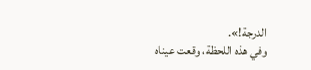الدرجة!».
وفي هذه اللحظة، وقعت عيناه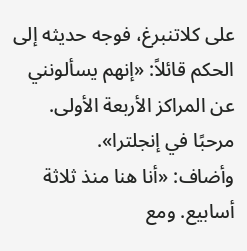على كلاتنبرغ، فوجه حديثه إلى الحكم قائلاً: «إنهم يسألونني عن المراكز الأربعة الأولى. مرحبًا في إنجلترا».
وأضاف: «أنا هنا منذ ثلاثة أسابيع. ومع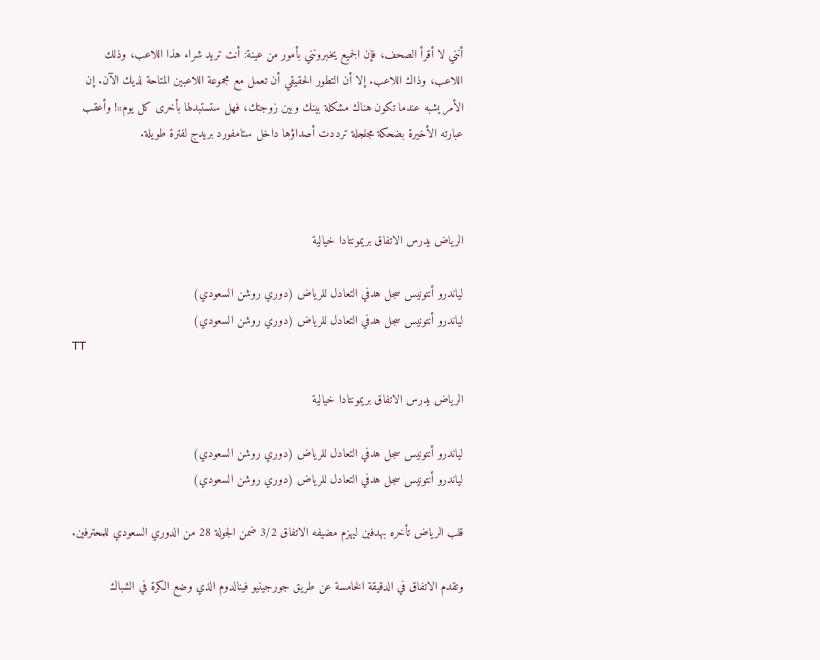أنني لا أقرأ الصحف، فإن الجميع يخبرونني بأمور من عينة: أنت تريد شراء هذا اللاعب، وذلك اللاعب، وذاك اللاعب. إلا أن التطور الحقيقي أن تعمل مع مجموعة اللاعبين المتاحة لديك الآن. إن الأمر يشبه عندما تكون هناك مشكلة بينك وبين زوجتك، فهل ستستبدلها بأخرى كل يوم»! وأعقب عبارته الأخيرة بضحكة مجلجلة ترددت أصداؤها داخل ستامفورد بريدج لفترة طويلة.



الرياض يدرس الاتفاق بريمونتادا خيالية

لياندرو أنتونيس سجل هدفي التعادل للرياض (دوري روشن السعودي)
لياندرو أنتونيس سجل هدفي التعادل للرياض (دوري روشن السعودي)
TT

الرياض يدرس الاتفاق بريمونتادا خيالية

لياندرو أنتونيس سجل هدفي التعادل للرياض (دوري روشن السعودي)
لياندرو أنتونيس سجل هدفي التعادل للرياض (دوري روشن السعودي)

قلب الرياض تأخره بهدفين ليهزم مضيفه الاتفاق 3/2 ضمن الجولة 28 من الدوري السعودي للمحترفين.

وتقدم الاتفاق في الدقيقة الخامسة عن طريق جورجينيو فينالدوم الذي وضع الكرة في الشباك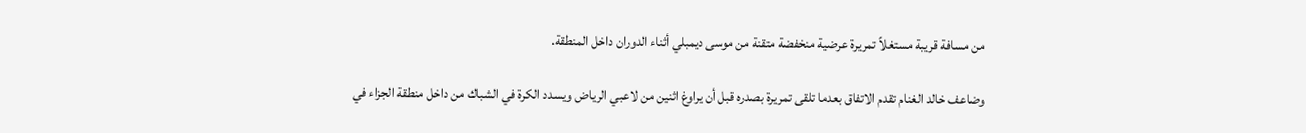من مسافة قريبة مستغلاً تمريرة عرضية منخفضة متقنة من موسى ديمبلي أثناء الدوران داخل المنطقة.

وضاعف خالد الغنام تقدم الاتفاق بعدما تلقى تمريرة بصدره قبل أن يراوغ اثنين من لاعبي الرياض ويسدد الكرة في الشباك من داخل منطقة الجزاء في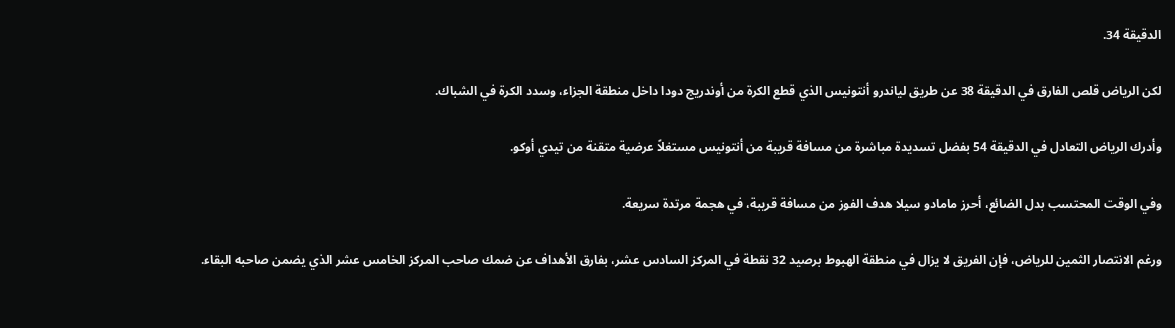الدقيقة 34.

لكن الرياض قلص الفارق في الدقيقة 38 عن طريق لياندرو أنتونيس الذي قطع الكرة من أوندريج دودا داخل منطقة الجزاء، وسدد الكرة في الشباك.

وأدرك الرياض التعادل في الدقيقة 54 بفضل تسديدة مباشرة من مسافة قريبة من أنتونيس مستغلاً عرضية متقنة من تيدي أوكو.

وفي الوقت المحتسب بدل الضائع، أحرز مامادو سيلا هدف الفوز من مسافة قريبة، في هجمة مرتدة سريعة.

ورغم الانتصار الثمين للرياض، فإن الفريق لا يزال في منطقة الهبوط برصيد 32 نقطة في المركز السادس عشر، بفارق الأهداف عن ضمك صاحب المركز الخامس عشر الذي يضمن صاحبه البقاء.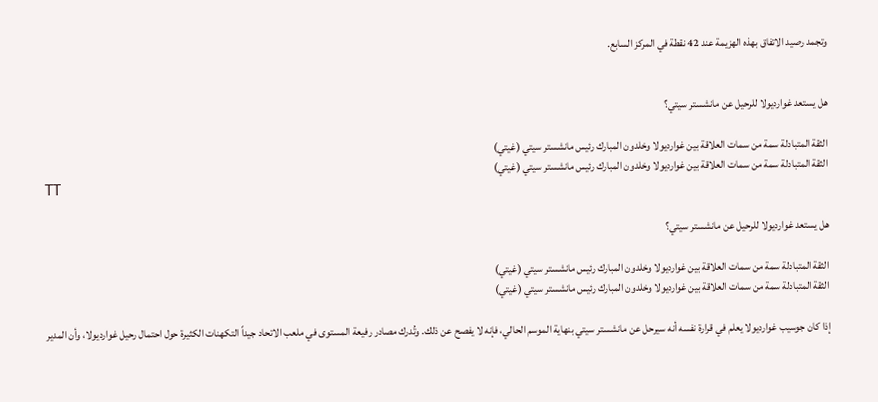وتجمد رصيد الاتفاق بهذه الهزيمة عند 42 نقطة في المركز السابع.


هل يستعد غوارديولا للرحيل عن مانشستر سيتي؟

الثقة المتبادلة سمة من سمات العلاقة بين غوارديولا وخلدون المبارك رئيس مانشستر سيتي (غيتي)
الثقة المتبادلة سمة من سمات العلاقة بين غوارديولا وخلدون المبارك رئيس مانشستر سيتي (غيتي)
TT

هل يستعد غوارديولا للرحيل عن مانشستر سيتي؟

الثقة المتبادلة سمة من سمات العلاقة بين غوارديولا وخلدون المبارك رئيس مانشستر سيتي (غيتي)
الثقة المتبادلة سمة من سمات العلاقة بين غوارديولا وخلدون المبارك رئيس مانشستر سيتي (غيتي)

إذا كان جوسيب غوارديولا يعلم في قرارة نفسه أنه سيرحل عن مانشستر سيتي بنهاية الموسم الحالي، فإنه لا يفصح عن ذلك. وتُدرك مصادر رفيعة المستوى في ملعب الاتحاد جيداً التكهنات الكثيرة حول احتمال رحيل غوارديولا، وأن المدير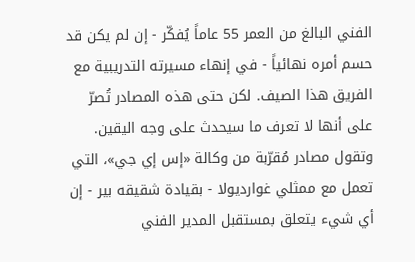الفني البالغ من العمر 55 عاماً يُفكّر - إن لم يكن قد حسم أمره نهائياً - في إنهاء مسيرته التدريبية مع الفريق هذا الصيف. لكن حتى هذه المصادر تُصرّ على أنها لا تعرف ما سيحدث على وجه اليقين. وتقول مصادر مُقرّبة من وكالة «إس إي جي»، التي تعمل مع ممثلي غوارديولا - بقيادة شقيقه بير - إن أي شيء يتعلق بمستقبل المدير الفني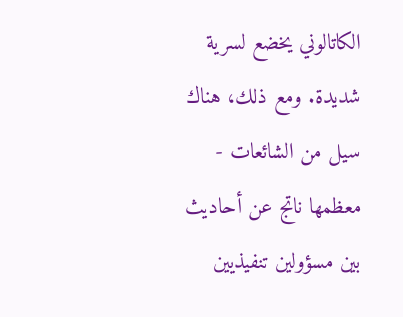الكاتالوني يخضع لسرية شديدة. ومع ذلك، هناك سيل من الشائعات - معظمها ناتج عن أحاديث بين مسؤولين تنفيذيين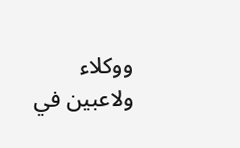ووكلاء ولاعبين في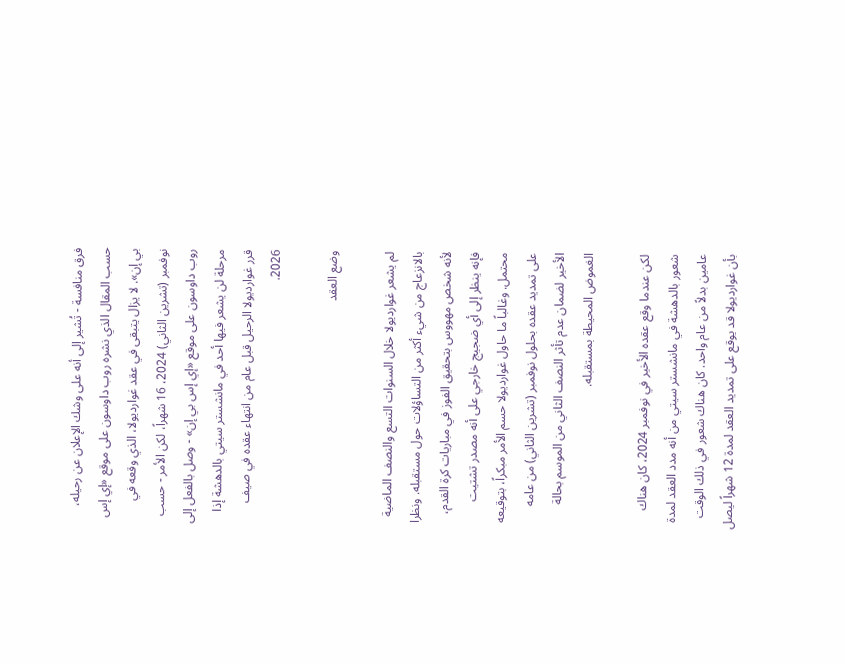فرق منافسة - تُشير إلى أنه على وشك الإعلان عن رحيله، حسب المقال الذي نشره روب داوسون على موقع «إي إس بي إن». لا يزال يتبقى في عقد غوارديولا، الذي وقعه في نوفمبر (تشرين الثاني) 2024، 16 شهراً، لكن الأمر - حسب روب داوسون على موقع «إي إس بي إن» - وصل بالفعل إلى مرحلة لن يشعر فيها أحد في مانشستر سيتي بالدهشة إذا قرر غوارديولا الرحيل قبل عام من انتهاء عقده في صيف 2026.

وضع العقد

لم يشعر غوارديولا خلال السنوات التسع والنصف الماضية بالانزعاج من شيء أكثر من التساؤلات حول مستقبله. ونظرا لأنه شخص مهووس بتحقيق الفوز في مباريات كرة القدم، فإنه ينظر إلى أي ضجيج خارجي على أنه مصدر تشتيت محتمل. وغالباً ما حاول غوارديولا حسم الأمر مبكراً، بتوقيعه على تمديد عقده بحلول نوفمبر (تشرين الثاني) من عامه الأخير لضمان عدم تأثر النصف الثاني من الموسم بحالة الغموض المحيطة بمستقبله.

لكن عندما وقع عقده الأخير في نوفمبر 2024، كان هناك شعور بالدهشة في مانشستر سيتي من أنه مدد العقد لمدة عامين بدلاً من عام واحد. كان هناك شعور في ذلك الوقت بأن غوارديولا قد يوقع على تمديد العقد لمدة 12 شهراً ليصل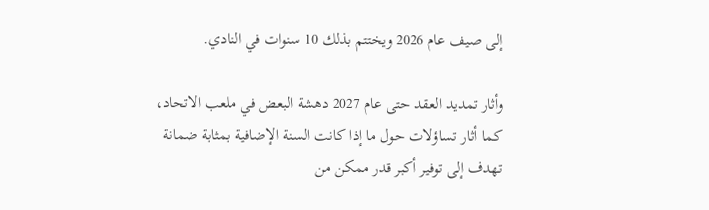إلى صيف عام 2026 ويختتم بذلك 10 سنوات في النادي.

وأثار تمديد العقد حتى عام 2027 دهشة البعض في ملعب الاتحاد، كما أثار تساؤلات حول ما إذا كانت السنة الإضافية بمثابة ضمانة تهدف إلى توفير أكبر قدر ممكن من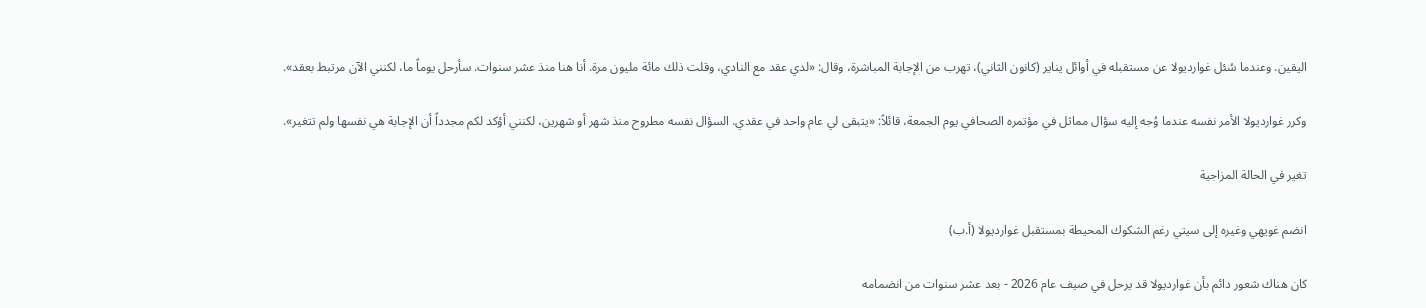اليقين. وعندما سُئل غوارديولا عن مستقبله في أوائل يناير (كانون الثاني)، تهرب من الإجابة المباشرة، وقال: «لدي عقد مع النادي، وقلت ذلك مائة مليون مرة. أنا هنا منذ عشر سنوات. سأرحل يوماً ما، لكنني الآن مرتبط بعقد».

وكرر غوارديولا الأمر نفسه عندما وُجه إليه سؤال مماثل في مؤتمره الصحافي يوم الجمعة، قائلاً: «يتبقى لي عام واحد في عقدي. السؤال نفسه مطروح منذ شهر أو شهرين، لكنني أؤكد لكم مجدداً أن الإجابة هي نفسها ولم تتغير».

تغير في الحالة المزاجية

انضم غويهي وغيره إلى سيتي رغم الشكوك المحيطة بمستقبل غوارديولا (أ.ب)

كان هناك شعور دائم بأن غوارديولا قد يرحل في صيف عام 2026 - بعد عشر سنوات من انضمامه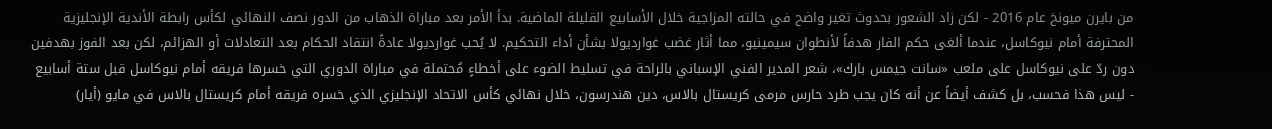من بايرن ميونخ عام 2016 - لكن زاد الشعور بحدوث تغير واضح في حالته المزاجية خلال الأسابيع القليلة الماضية. بدأ الأمر بعد مباراة الذهاب من الدور نصف النهائي لكأس رابطة الأندية الإنجليزية المحترفة أمام نيوكاسل، عندما ألغى حكم الفار هدفاً لأنطوان سيمينيو، مما أثار غضب غوارديولا بشأن أداء التحكيم. لا يُحب غوارديولا عادةً انتقاد الحكام بعد التعادلات أو الهزائم، لكن بعد الفوز بهدفين دون ردّ على نيوكاسل على ملعب «سانت جيمس بارك»، شعر المدير الفني الإسباني بالراحة في تسليط الضوء على أخطاءٍ مُحتملة في مباراة الدوري التي خسرها فريقه أمام نيوكاسل قبل ستة أسابيع - ليس هذا فحسب، بل كشف أيضاً عن أنه كان يجب طرد حارس مرمى كريستال بالاس، دين هندرسون، خلال نهائي كأس الاتحاد الإنجليزي الذي خسره فريقه أمام كريستال بالاس في مايو (أيار)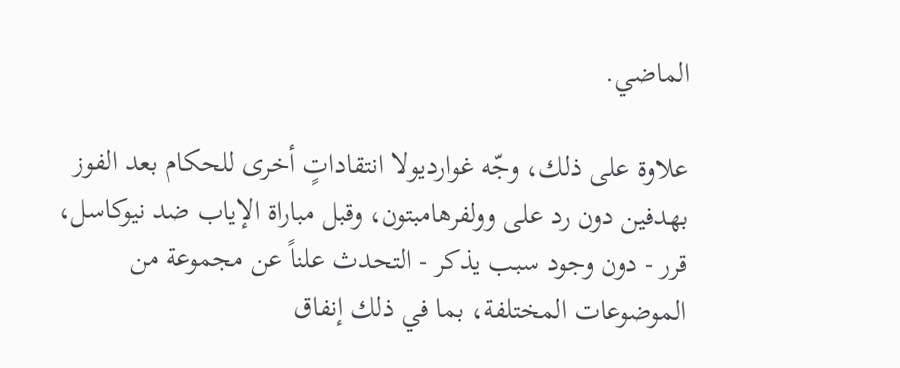الماضي.

علاوة على ذلك، وجّه غوارديولا انتقاداتٍ أخرى للحكام بعد الفوز بهدفين دون رد على وولفرهامبتون، وقبل مباراة الإياب ضد نيوكاسل، قرر - دون وجود سبب يذكر - التحدث علناً عن مجموعة من الموضوعات المختلفة، بما في ذلك إنفاق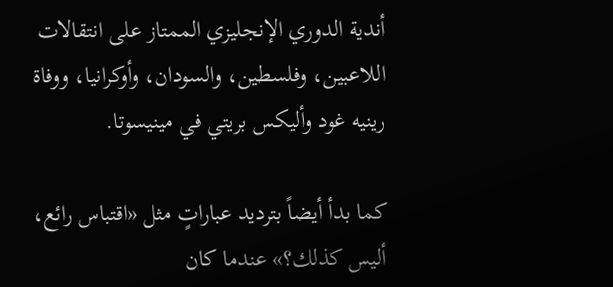أندية الدوري الإنجليزي الممتاز على انتقالات اللاعبين، وفلسطين، والسودان، وأوكرانيا، ووفاة رينيه غود وأليكس بريتي في مينيسوتا.

كما بدأ أيضاً بترديد عباراتٍ مثل «اقتباس رائع، أليس كذلك؟» عندما كان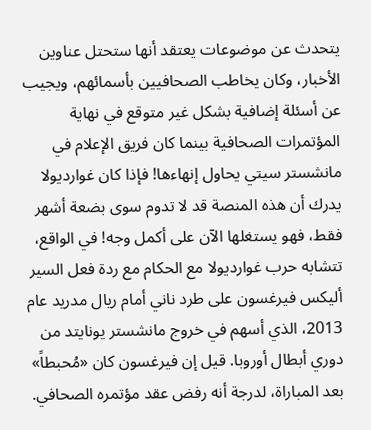يتحدث عن موضوعات يعتقد أنها ستحتل عناوين الأخبار، وكان يخاطب الصحافيين بأسمائهم، ويجيب عن أسئلة إضافية بشكل غير متوقع في نهاية المؤتمرات الصحافية بينما كان فريق الإعلام في مانشستر سيتي يحاول إنهاءها! فإذا كان غوارديولا يدرك أن هذه المنصة قد لا تدوم سوى بضعة أشهر فقط، فهو يستغلها الآن على أكمل وجه! في الواقع، تتشابه حرب غوارديولا مع الحكام مع ردة فعل السير أليكس فيرغسون على طرد ناني أمام ريال مدريد عام 2013، الذي أسهم في خروج مانشستر يونايتد من دوري أبطال أوروبا. قيل إن فيرغسون كان «مُحبطاً» بعد المباراة، لدرجة أنه رفض عقد مؤتمره الصحافي.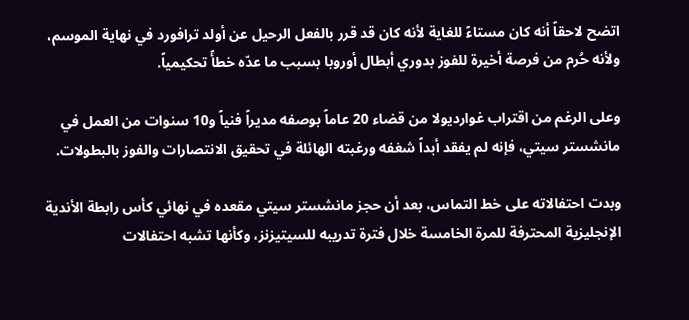اتضح لاحقاً أنه كان مستاءً للغاية لأنه كان قد قرر بالفعل الرحيل عن أولد ترافورد في نهاية الموسم، ولأنه حُرم من فرصة أخيرة للفوز بدوري أبطال أوروبا بسبب ما عدّه خطأً تحكيمياً.

وعلى الرغم من اقتراب غوارديولا من قضاء 20 عاماً بوصفه مديراً فنياً و10 سنوات من العمل في مانشستر سيتي، فإنه لم يفقد أبداً شغفه ورغبته الهائلة في تحقيق الانتصارات والفوز بالبطولات.

وبدت احتفالاته على خط التماس، بعد أن حجز مانشستر سيتي مقعده في نهائي كأس رابطة الأندية الإنجليزية المحترفة للمرة الخامسة خلال فترة تدريبه للسيتيزنز، وكأنها تشبه احتفالات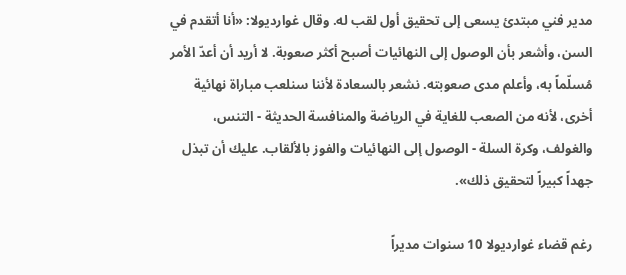مدير فني مبتدئ يسعى إلى تحقيق أول لقب له. وقال غوارديولا: «أنا أتقدم في السن، وأشعر بأن الوصول إلى النهائيات أصبح أكثر صعوبة. لا أريد أن أعدّ الأمر مُسلّماً به، وأعلم مدى صعوبته. نشعر بالسعادة لأننا سنلعب مباراة نهائية أخرى، لأنه من الصعب للغاية في الرياضة والمنافسة الحديثة - التنس، والغولف، وكرة السلة - الوصول إلى النهائيات والفوز بالألقاب. عليك أن تبذل جهداً كبيراً لتحقيق ذلك».

رغم قضاء غوارديولا 10 سنوات مديراً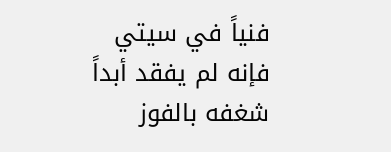فنياً في سيتي فإنه لم يفقد أبداً شغفه بالفوز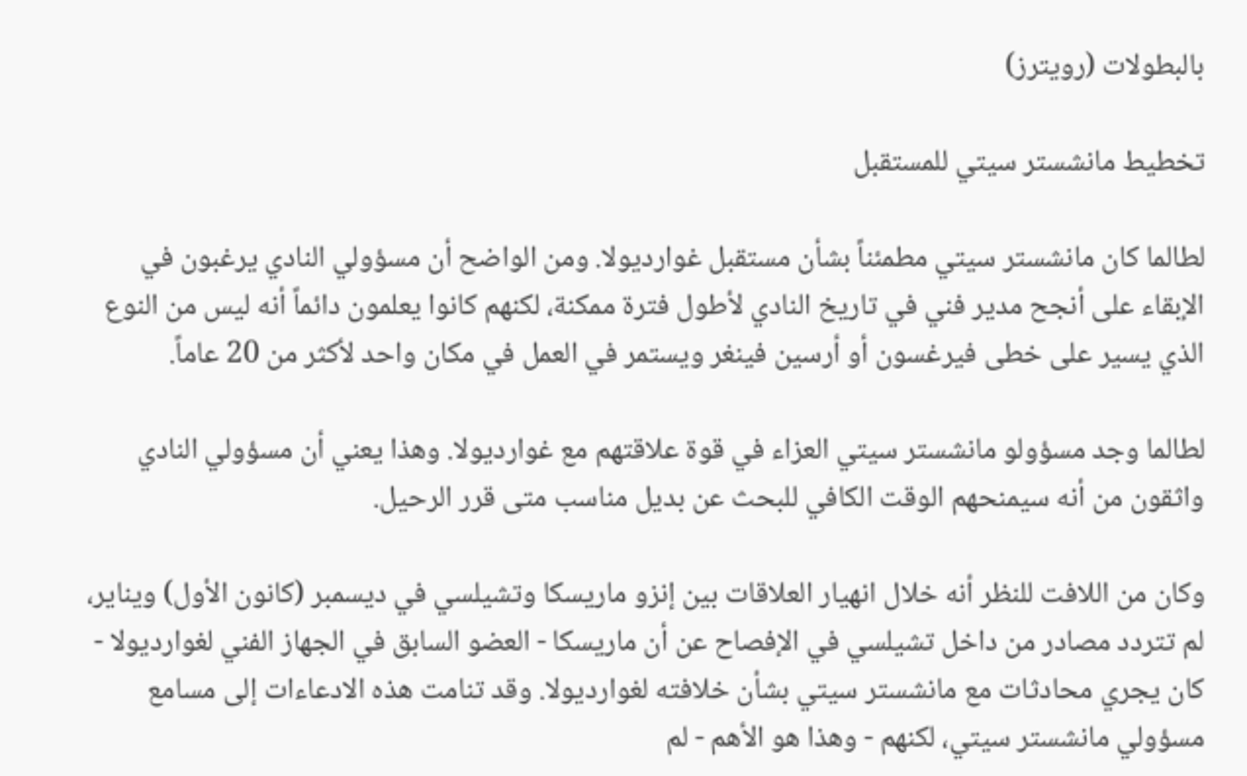بالبطولات (رويترز)

تخطيط مانشستر سيتي للمستقبل

لطالما كان مانشستر سيتي مطمئناً بشأن مستقبل غوارديولا. ومن الواضح أن مسؤولي النادي يرغبون في الإبقاء على أنجح مدير فني في تاريخ النادي لأطول فترة ممكنة، لكنهم كانوا يعلمون دائماً أنه ليس من النوع الذي يسير على خطى فيرغسون أو أرسين فينغر ويستمر في العمل في مكان واحد لأكثر من 20 عاماً.

لطالما وجد مسؤولو مانشستر سيتي العزاء في قوة علاقتهم مع غوارديولا. وهذا يعني أن مسؤولي النادي واثقون من أنه سيمنحهم الوقت الكافي للبحث عن بديل مناسب متى قرر الرحيل.

وكان من اللافت للنظر أنه خلال انهيار العلاقات بين إنزو ماريسكا وتشيلسي في ديسمبر (كانون الأول) ويناير، لم تتردد مصادر من داخل تشيلسي في الإفصاح عن أن ماريسكا - العضو السابق في الجهاز الفني لغوارديولا - كان يجري محادثات مع مانشستر سيتي بشأن خلافته لغوارديولا. وقد تنامت هذه الادعاءات إلى مسامع مسؤولي مانشستر سيتي، لكنهم - وهذا هو الأهم - لم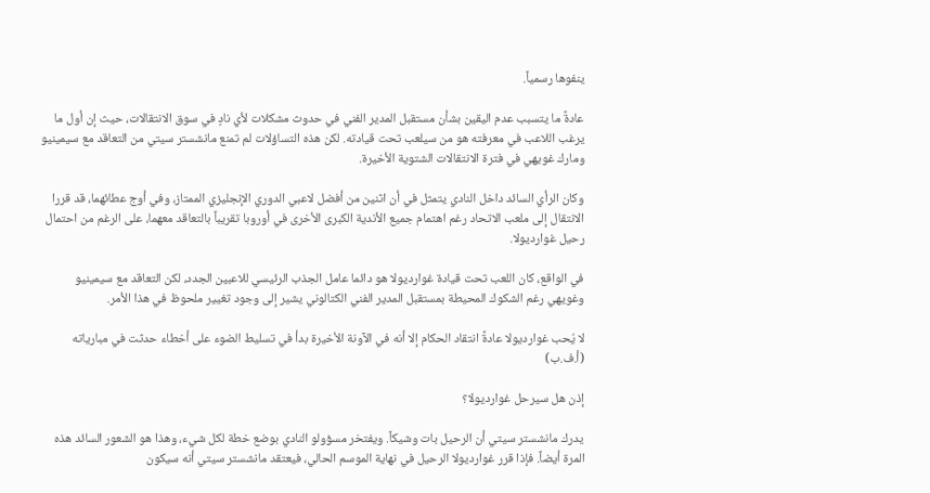ينفوها رسمياً.

عادةً ما يتسبب عدم اليقين بشأن مستقبل المدير الفني في حدوث مشكلات لأي نادٍ في سوق الانتقالات، حيث إن أول ما يرغب اللاعب في معرفته هو من سيلعب تحت قيادته. لكن هذه التساؤلات لم تمنع مانشستر سيتي من التعاقد مع سيمينيو ومارك غويهي في فترة الانتقالات الشتوية الأخيرة.

وكان الرأي السائد داخل النادي يتمثل في أن اثنين من أفضل لاعبي الدوري الإنجليزي الممتاز، وفي أوج عطائهما، قد قررا الانتقال إلى ملعب الاتحاد رغم اهتمام جميع الأندية الكبرى الأخرى في أوروبا تقريباً بالتعاقد معهما، على الرغم من احتمال رحيل غوارديولا.

في الواقع، كان اللعب تحت قيادة غوارديولا هو دائما عامل الجذب الرئيسي للاعبين الجدد، لكن التعاقد مع سيمينيو وغويهي رغم الشكوك المحيطة بمستقبل المدير الفني الكتالوني يشير إلى وجود تغيير ملحوظ في هذا الأمر.

لا يُحب غوارديولا عادةً انتقاد الحكام إلا أنه في الآونة الأخيرة بدأ في تسليط الضوء على أخطاء حدثت في مبارياته (أ.ف.ب)

إذن هل سيرحل غوارديولا؟

يدرك مانشستر سيتي أن الرحيل بات وشيكاً. ويفتخر مسؤولو النادي بوضع خطة لكل شيء، وهذا هو الشعور السائد هذه المرة أيضاً. فإذا قرر غوارديولا الرحيل في نهاية الموسم الحالي، فيعتقد مانشستر سيتي أنه سيكون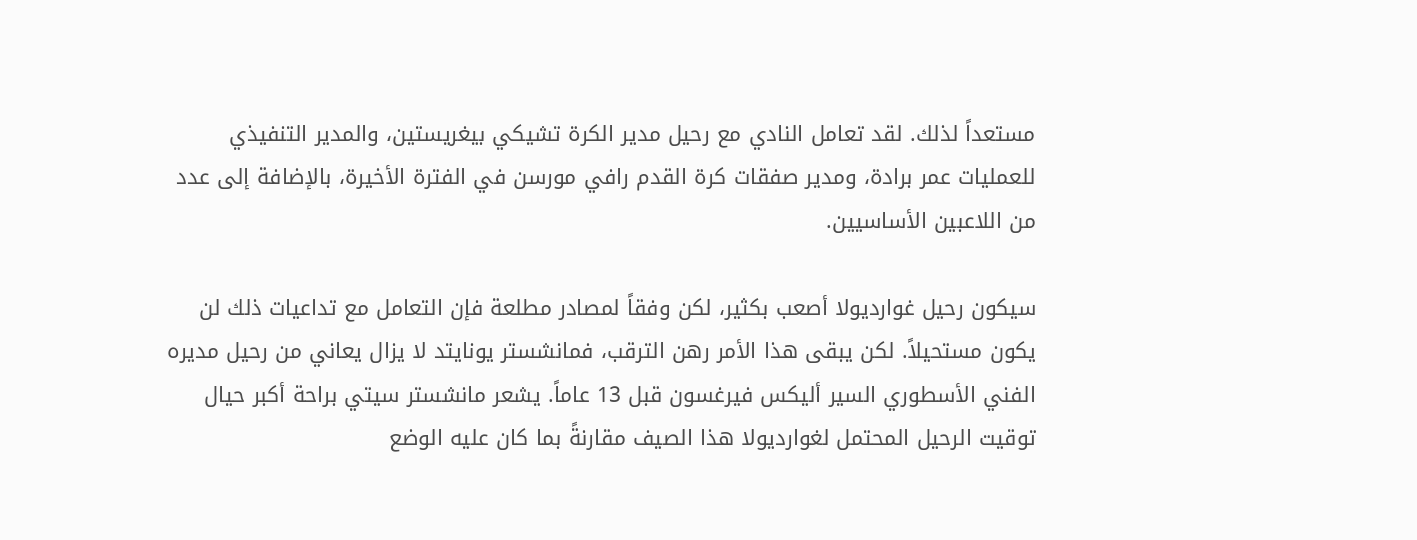مستعداً لذلك. لقد تعامل النادي مع رحيل مدير الكرة تشيكي بيغريستين، والمدير التنفيذي للعمليات عمر برادة، ومدير صفقات كرة القدم رافي مورسن في الفترة الأخيرة، بالإضافة إلى عدد من اللاعبين الأساسيين.

سيكون رحيل غوارديولا أصعب بكثير، لكن وفقاً لمصادر مطلعة فإن التعامل مع تداعيات ذلك لن يكون مستحيلاً. لكن يبقى هذا الأمر رهن الترقب، فمانشستر يونايتد لا يزال يعاني من رحيل مديره الفني الأسطوري السير أليكس فيرغسون قبل 13 عاماً. يشعر مانشستر سيتي براحة أكبر حيال توقيت الرحيل المحتمل لغوارديولا هذا الصيف مقارنةً بما كان عليه الوضع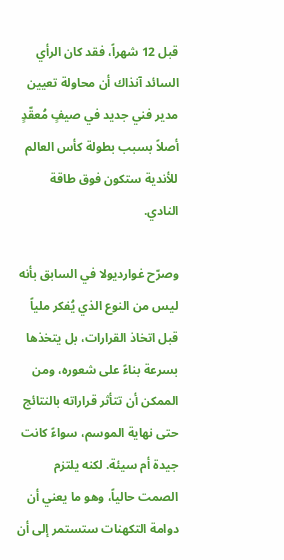قبل 12 شهراً، فقد كان الرأي السائد آنذاك أن محاولة تعيين مدير فني جديد في صيفٍ مُعقّدٍ أصلاً بسبب بطولة كأس العالم للأندية ستكون فوق طاقة النادي.

وصرّح غوارديولا في السابق بأنه ليس من النوع الذي يُفكر ملياً قبل اتخاذ القرارات، بل يتخذها بسرعة بناءً على شعوره، ومن الممكن أن تتأثر قراراته بالنتائج حتى نهاية الموسم، سواءً كانت جيدة أم سيئة. لكنه يلتزم الصمت حالياً، وهو ما يعني أن دوامة التكهنات ستستمر إلى أن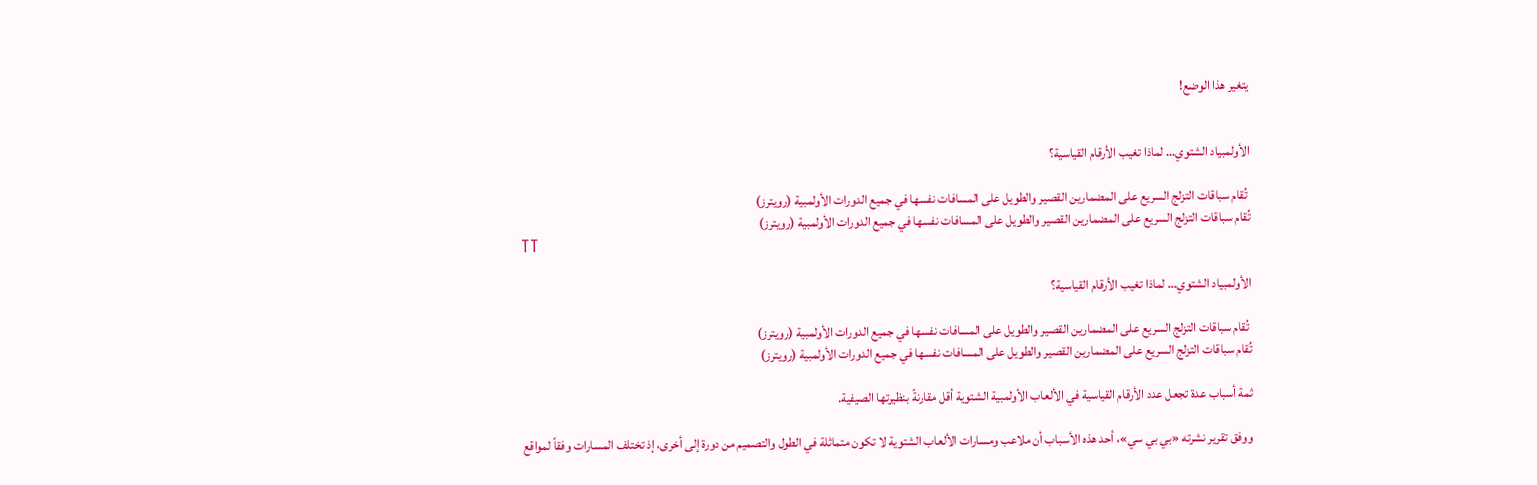يتغير هذا الوضع!


الأولمبياد الشتوي… لماذا تغيب الأرقام القياسية؟

 تُقام سباقات التزلج السريع على المضمارين القصير والطويل على المسافات نفسها في جميع الدورات الأولمبية (رويترز)
تُقام سباقات التزلج السريع على المضمارين القصير والطويل على المسافات نفسها في جميع الدورات الأولمبية (رويترز)
TT

الأولمبياد الشتوي… لماذا تغيب الأرقام القياسية؟

 تُقام سباقات التزلج السريع على المضمارين القصير والطويل على المسافات نفسها في جميع الدورات الأولمبية (رويترز)
تُقام سباقات التزلج السريع على المضمارين القصير والطويل على المسافات نفسها في جميع الدورات الأولمبية (رويترز)

ثمة أسباب عدة تجعل عدد الأرقام القياسية في الألعاب الأولمبية الشتوية أقل مقارنةً بنظيرتها الصيفية.

ووفق تقرير نشرته «بي بي سي»، أحد هذه الأسباب أن ملاعب ومسارات الألعاب الشتوية لا تكون متماثلة في الطول والتصميم من دورة إلى أخرى، إذ تختلف المسارات وفقاً لمواقع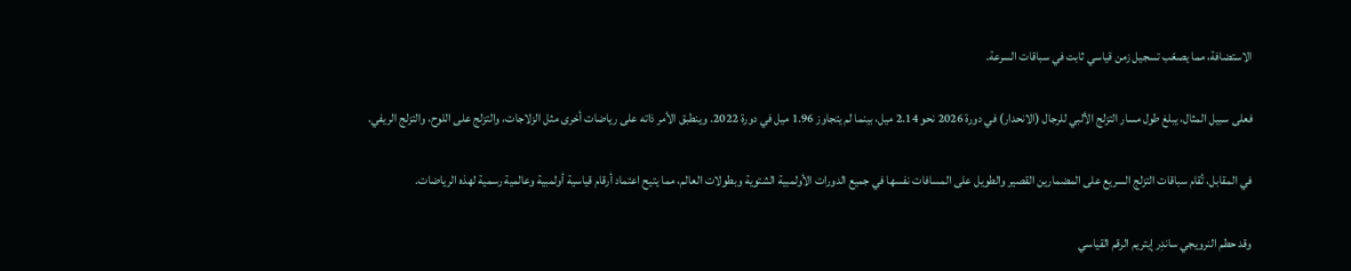الاستضافة، مما يصعّب تسجيل زمن قياسي ثابت في سباقات السرعة.

فعلى سبيل المثال، يبلغ طول مسار التزلج الألبي للرجال (الانحدار) في دورة 2026 نحو 2.14 ميل، بينما لم يتجاوز 1.96 ميل في دورة 2022. وينطبق الأمر ذاته على رياضات أخرى مثل الزلاجات، والتزلج على اللوح، والتزلج الريفي.

في المقابل، تُقام سباقات التزلج السريع على المضمارين القصير والطويل على المسافات نفسها في جميع الدورات الأولمبية الشتوية وبطولات العالم، مما يتيح اعتماد أرقام قياسية أولمبية وعالمية رسمية لهذه الرياضات.

وقد حطم النرويجي ساندِر إيتريم الرقم القياسي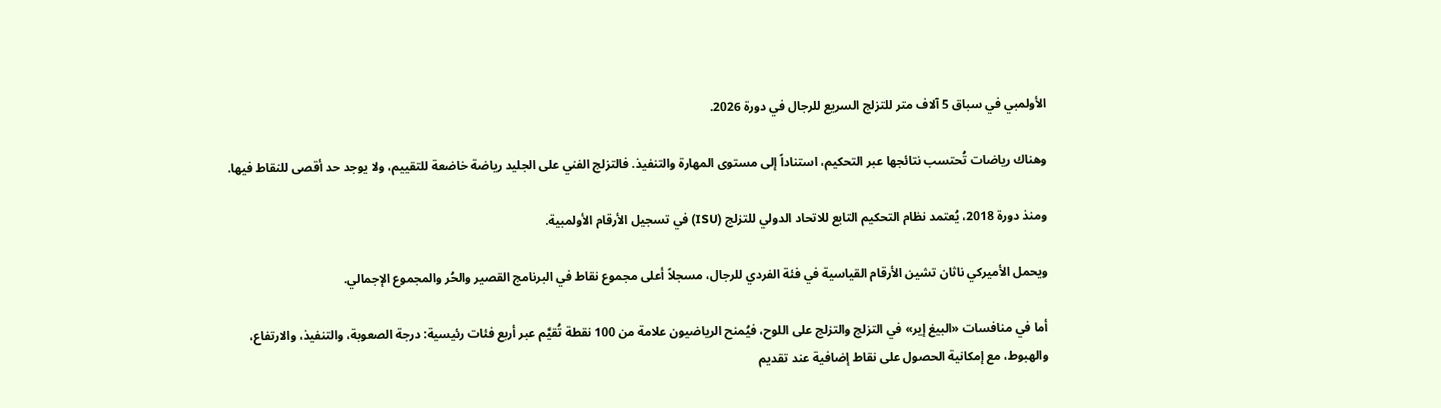الأولمبي في سباق 5 آلاف متر للتزلج السريع للرجال في دورة 2026.

وهناك رياضات تُحتسب نتائجها عبر التحكيم، استناداً إلى مستوى المهارة والتنفيذ. فالتزلج الفني على الجليد رياضة خاضعة للتقييم، ولا يوجد حد أقصى للنقاط فيها.

ومنذ دورة 2018، يُعتمد نظام التحكيم التابع للاتحاد الدولي للتزلج (ISU) في تسجيل الأرقام الأولمبية.

ويحمل الأميركي ناثان تشين الأرقام القياسية في فئة الفردي للرجال، مسجلاً أعلى مجموع نقاط في البرنامج القصير والحُر والمجموع الإجمالي.

أما في منافسات «البيغ إير» في التزلج والتزلج على اللوح، فيُمنح الرياضيون علامة من 100 نقطة تُقيَّم عبر أربع فئات رئيسية: درجة الصعوبة، والتنفيذ، والارتفاع، والهبوط، مع إمكانية الحصول على نقاط إضافية عند تقديم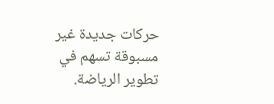حركات جديدة غير مسبوقة تسهم في تطوير الرياضة.